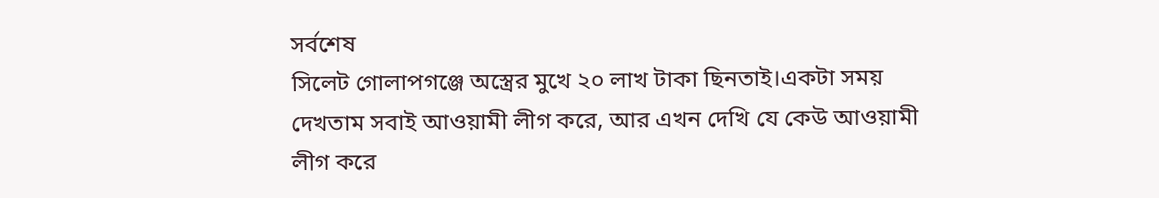সর্বশেষ
সিলেট গোলাপগঞ্জে অস্ত্রের মুখে ২০ লাখ টাকা ছিনতাই।একটা সময় দেখতাম সবাই আওয়ামী লীগ করে, আর এখন দেখি যে কেউ আওয়ামী লীগ করে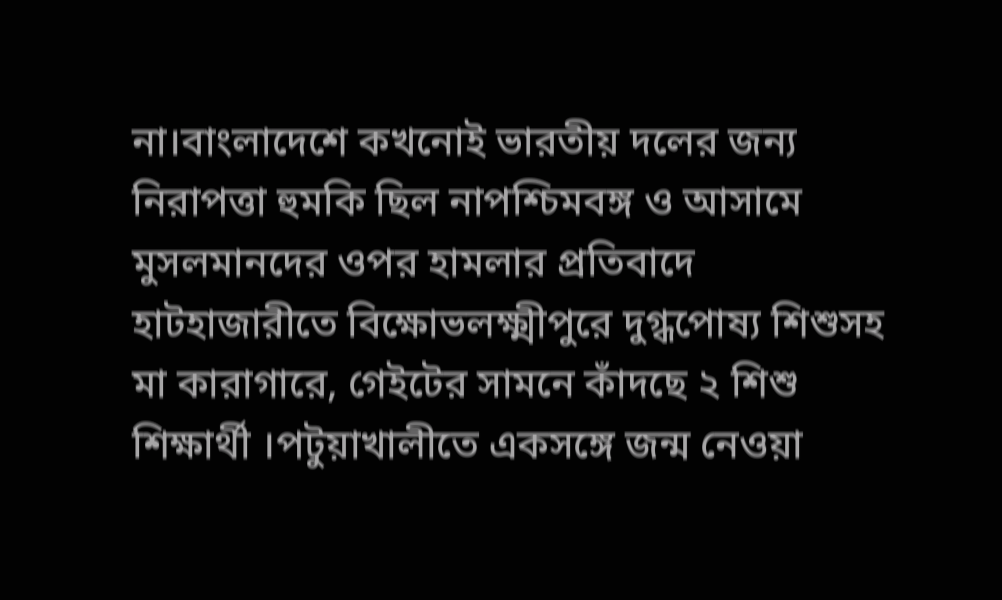না।বাংলাদেশে কখনোই ভারতীয় দলের জন্য নিরাপত্তা হুমকি ছিল নাপশ্চিমবঙ্গ ও আসামে মুসলমানদের ওপর হামলার প্রতিবাদে হাটহাজারীতে বিক্ষোভলক্ষ্মীপুরে দুগ্ধপোষ্য শিশুসহ মা কারাগারে, গেইটের সামনে কাঁদছে ২ শিশু শিক্ষার্থী ।পটুয়াখালীতে একসঙ্গে জন্ম নেওয়া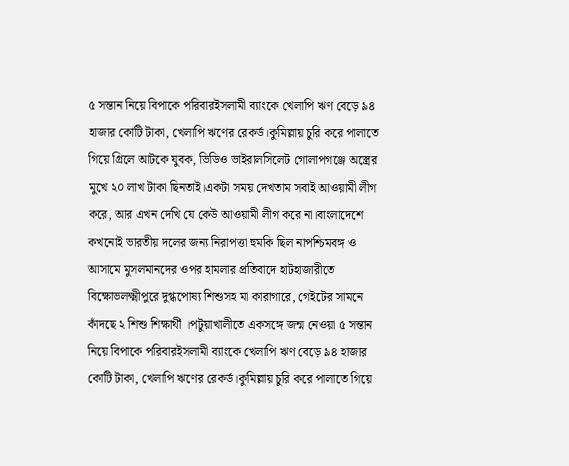৫ সন্তান নিয়ে বিপাকে পরিবারইসলামী ব্যাংকে খেলাপি ঋণ বেড়ে ৯৪ হাজার কোটি টাকা, খেলাপি ঋণের রেকর্ড।কুমিল্লায় চুরি করে পালাতে গিয়ে গ্রিলে আটকে যুবক, ভিডিও ভাইরালসিলেট গোলাপগঞ্জে অস্ত্রের মুখে ২০ লাখ টাকা ছিনতাই।একটা সময় দেখতাম সবাই আওয়ামী লীগ করে, আর এখন দেখি যে কেউ আওয়ামী লীগ করে না।বাংলাদেশে কখনোই ভারতীয় দলের জন্য নিরাপত্তা হুমকি ছিল নাপশ্চিমবঙ্গ ও আসামে মুসলমানদের ওপর হামলার প্রতিবাদে হাটহাজারীতে বিক্ষোভলক্ষ্মীপুরে দুগ্ধপোষ্য শিশুসহ মা কারাগারে, গেইটের সামনে কাঁদছে ২ শিশু শিক্ষার্থী ।পটুয়াখালীতে একসঙ্গে জন্ম নেওয়া ৫ সন্তান নিয়ে বিপাকে পরিবারইসলামী ব্যাংকে খেলাপি ঋণ বেড়ে ৯৪ হাজার কোটি টাকা, খেলাপি ঋণের রেকর্ড।কুমিল্লায় চুরি করে পালাতে গিয়ে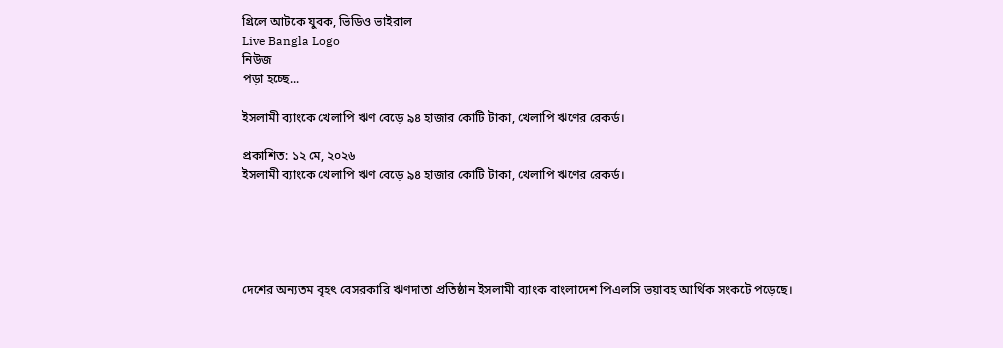গ্রিলে আটকে যুবক, ভিডিও ভাইরাল
Live Bangla Logo
নিউজ
পড়া হচ্ছে...

ইসলামী ব্যাংকে খেলাপি ঋণ বেড়ে ৯৪ হাজার কোটি টাকা, খেলাপি ঋণের রেকর্ড।

প্রকাশিত: ১২ মে, ২০২৬
ইসলামী ব্যাংকে খেলাপি ঋণ বেড়ে ৯৪ হাজার কোটি টাকা, খেলাপি ঋণের রেকর্ড।





দেশের অন্যতম বৃহৎ বেসরকারি ঋণদাতা প্রতিষ্ঠান ইসলামী ব্যাংক বাংলাদেশ পিএলসি ভয়াবহ আর্থিক সংকটে পড়েছে।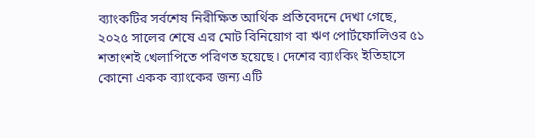ব্যাংকটির সর্বশেষ নিরীক্ষিত আর্থিক প্রতিবেদনে দেখা গেছে, ২০২৫ সালের শেষে এর মোট বিনিয়োগ বা ঋণ পোর্টফোলিওর ৫১ শতাংশই খেলাপিতে পরিণত হয়েছে। দেশের ব্যাংকিং ইতিহাসে কোনো একক ব্যাংকের জন্য এটি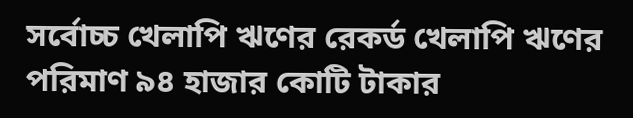সর্বোচ্চ খেলাপি ঋণের রেকর্ড খেলাপি ঋণের পরিমাণ ৯৪ হাজার কোটি টাকার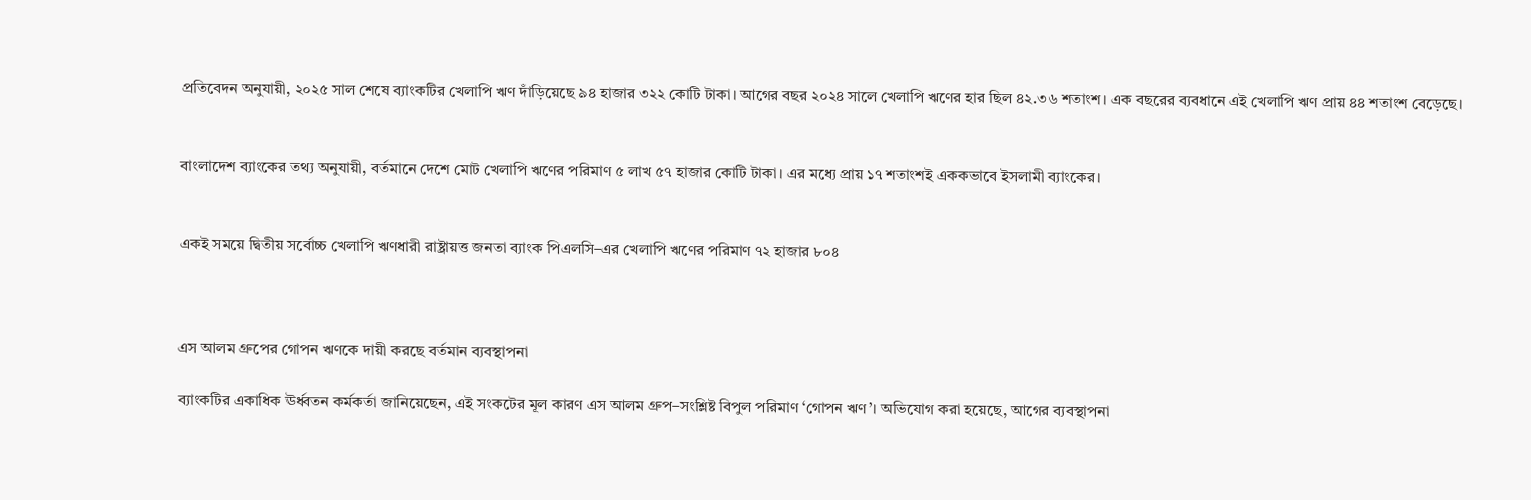প্রতিবেদন অনুযায়ী, ২০২৫ সাল শেষে ব্যাংকটির খেলাপি ঋণ দাঁড়িয়েছে ৯৪ হাজার ৩২২ কোটি টাকা। আগের বছর ২০২৪ সালে খেলাপি ঋণের হার ছিল ৪২.৩৬ শতাংশ। এক বছরের ব্যবধানে এই খেলাপি ঋণ প্রায় ৪৪ শতাংশ বেড়েছে।


বাংলাদেশ ব্যাংকের তথ্য অনুযায়ী, বর্তমানে দেশে মোট খেলাপি ঋণের পরিমাণ ৫ লাখ ৫৭ হাজার কোটি টাকা। এর মধ্যে প্রায় ১৭ শতাংশই এককভাবে ইসলামী ব্যাংকের।


একই সময়ে দ্বিতীয় সর্বোচ্চ খেলাপি ঋণধারী রাষ্ট্রায়ত্ত জনতা ব্যাংক পিএলসি–এর খেলাপি ঋণের পরিমাণ ৭২ হাজার ৮০৪



এস আলম গ্রুপের গোপন ঋণকে দায়ী করছে বর্তমান ব্যবস্থাপনা

ব্যাংকটির একাধিক ঊর্ধ্বতন কর্মকর্তা জানিয়েছেন, এই সংকটের মূল কারণ এস আলম গ্রুপ–সংশ্লিষ্ট বিপুল পরিমাণ ‘গোপন ঋণ’। অভিযোগ করা হয়েছে, আগের ব্যবস্থাপনা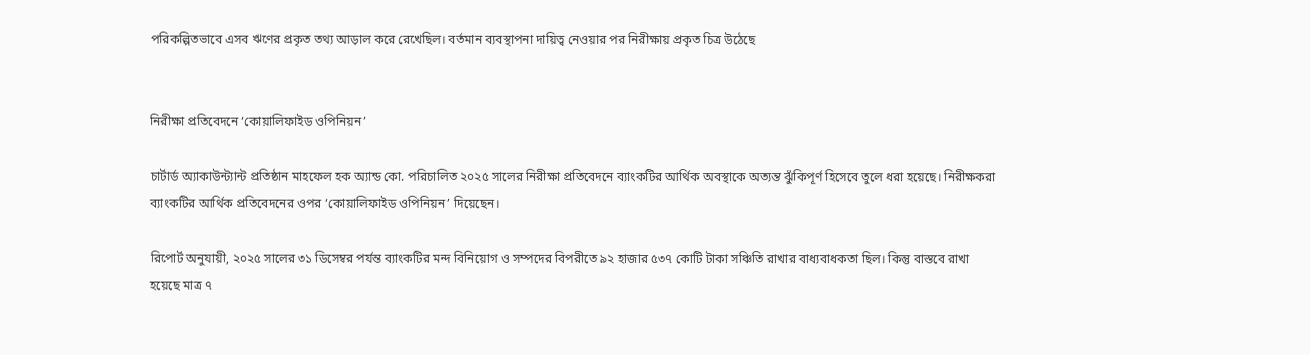পরিকল্পিতভাবে এসব ঋণের প্রকৃত তথ্য আড়াল করে রেখেছিল। বর্তমান ব্যবস্থাপনা দায়িত্ব নেওয়ার পর নিরীক্ষায় প্রকৃত চিত্র উঠেছে


নিরীক্ষা প্রতিবেদনে ‘কোয়ালিফাইড ওপিনিয়ন’

চার্টার্ড অ্যাকাউন্ট্যান্ট প্রতিষ্ঠান মাহফেল হক অ্যান্ড কো. পরিচালিত ২০২৫ সালের নিরীক্ষা প্রতিবেদনে ব্যাংকটির আর্থিক অবস্থাকে অত্যন্ত ঝুঁকিপূর্ণ হিসেবে তুলে ধরা হয়েছে। নিরীক্ষকরা ব্যাংকটির আর্থিক প্রতিবেদনের ওপর ‘কোয়ালিফাইড ওপিনিয়ন’ দিয়েছেন।

রিপোর্ট অনুযায়ী, ২০২৫ সালের ৩১ ডিসেম্বর পর্যন্ত ব্যাংকটির মন্দ বিনিয়োগ ও সম্পদের বিপরীতে ৯২ হাজার ৫৩৭ কোটি টাকা সঞ্চিতি রাখার বাধ্যবাধকতা ছিল। কিন্তু বাস্তবে রাখা হয়েছে মাত্র ৭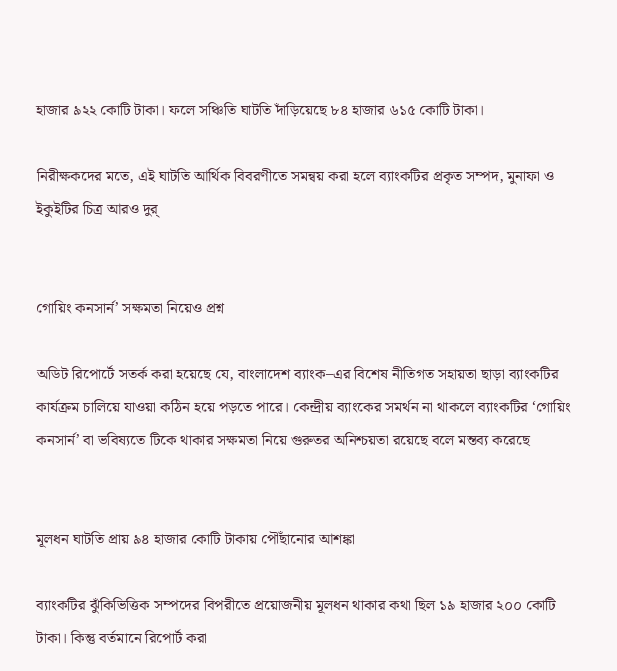হাজার ৯২২ কোটি টাকা। ফলে সঞ্চিতি ঘাটতি দাঁড়িয়েছে ৮৪ হাজার ৬১৫ কোটি টাকা।

নিরীক্ষকদের মতে, এই ঘাটতি আর্থিক বিবরণীতে সমন্বয় করা হলে ব্যাংকটির প্রকৃত সম্পদ, মুনাফা ও ইকুইটির চিত্র আরও দুর্


গোয়িং কনসার্ন’ সক্ষমতা নিয়েও প্রশ্ন

অডিট রিপোর্টে সতর্ক করা হয়েছে যে, বাংলাদেশ ব্যাংক–এর বিশেষ নীতিগত সহায়তা ছাড়া ব্যাংকটির কার্যক্রম চালিয়ে যাওয়া কঠিন হয়ে পড়তে পারে। কেন্দ্রীয় ব্যাংকের সমর্থন না থাকলে ব্যাংকটির ‘গোয়িং কনসার্ন’ বা ভবিষ্যতে টিকে থাকার সক্ষমতা নিয়ে গুরুতর অনিশ্চয়তা রয়েছে বলে মন্তব্য করেছে


মূলধন ঘাটতি প্রায় ৯৪ হাজার কোটি টাকায় পৌঁছানোর আশঙ্কা

ব্যাংকটির ঝুঁকিভিত্তিক সম্পদের বিপরীতে প্রয়োজনীয় মূলধন থাকার কথা ছিল ১৯ হাজার ২০০ কোটি টাকা। কিন্তু বর্তমানে রিপোর্ট করা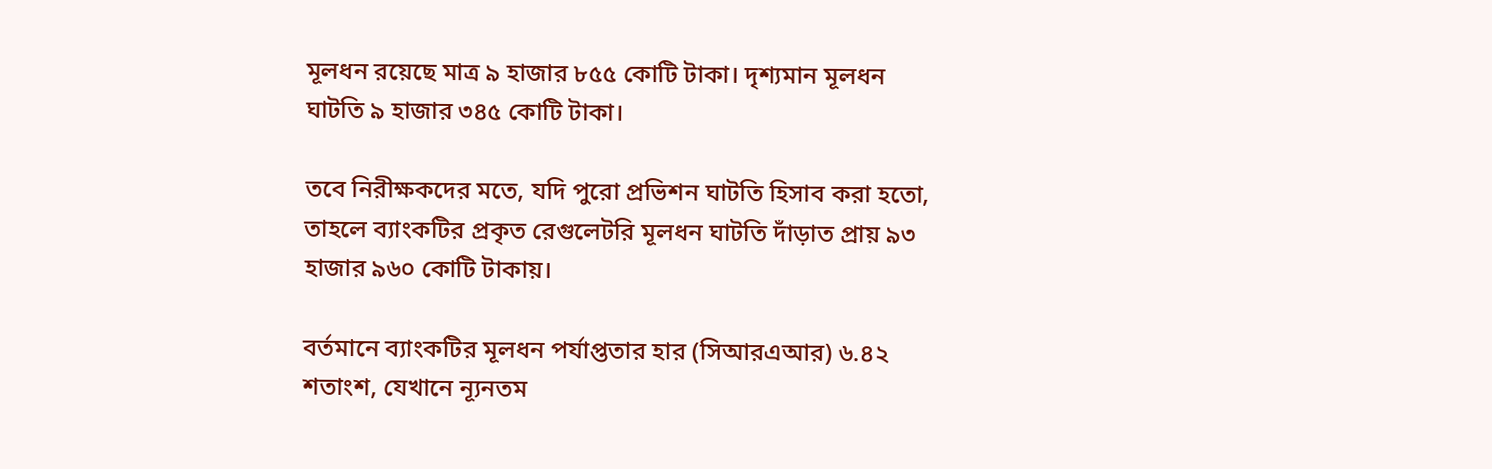মূলধন রয়েছে মাত্র ৯ হাজার ৮৫৫ কোটি টাকা। দৃশ্যমান মূলধন ঘাটতি ৯ হাজার ৩৪৫ কোটি টাকা।

তবে নিরীক্ষকদের মতে, যদি পুরো প্রভিশন ঘাটতি হিসাব করা হতো, তাহলে ব্যাংকটির প্রকৃত রেগুলেটরি মূলধন ঘাটতি দাঁড়াত প্রায় ৯৩ হাজার ৯৬০ কোটি টাকায়।

বর্তমানে ব্যাংকটির মূলধন পর্যাপ্ততার হার (সিআরএআর) ৬.৪২ শতাংশ, যেখানে ন্যূনতম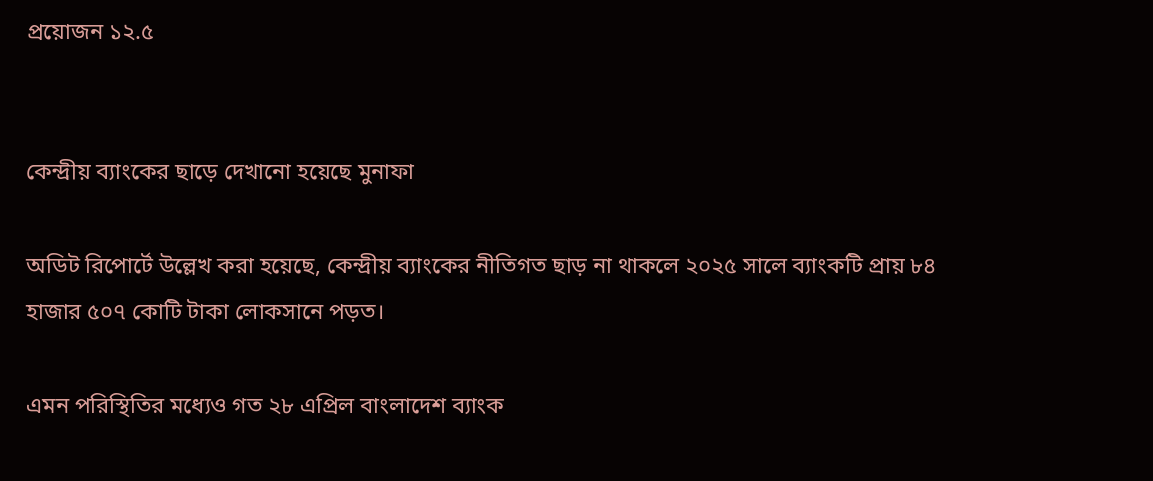প্রয়োজন ১২.৫


কেন্দ্রীয় ব্যাংকের ছাড়ে দেখানো হয়েছে মুনাফা

অডিট রিপোর্টে উল্লেখ করা হয়েছে, কেন্দ্রীয় ব্যাংকের নীতিগত ছাড় না থাকলে ২০২৫ সালে ব্যাংকটি প্রায় ৮৪ হাজার ৫০৭ কোটি টাকা লোকসানে পড়ত।

এমন পরিস্থিতির মধ্যেও গত ২৮ এপ্রিল বাংলাদেশ ব্যাংক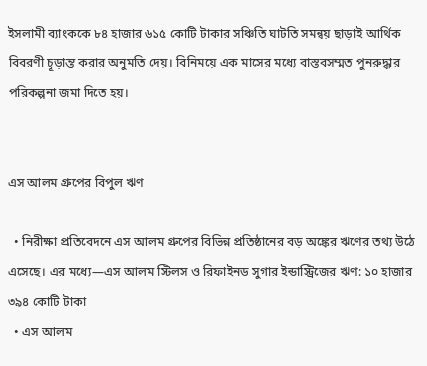ইসলামী ব্যাংককে ৮৪ হাজার ৬১৫ কোটি টাকার সঞ্চিতি ঘাটতি সমন্বয় ছাড়াই আর্থিক বিবরণী চূড়ান্ত করার অনুমতি দেয়। বিনিময়ে এক মাসের মধ্যে বাস্তবসম্মত পুনরুদ্ধার পরিকল্পনা জমা দিতে হয়।


এস আলম গ্রুপের বিপুল ঋণ

  • নিরীক্ষা প্রতিবেদনে এস আলম গ্রুপের বিভিন্ন প্রতিষ্ঠানের বড় অঙ্কের ঋণের তথ্য উঠে এসেছে। এর মধ্যে—এস আলম স্টিলস ও রিফাইনড সুগার ইন্ডাস্ট্রিজের ঋণ: ১০ হাজার ৩৯৪ কোটি টাকা
  • এস আলম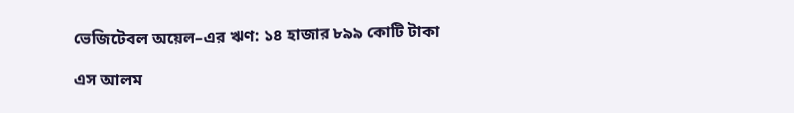ভেজিটেবল অয়েল–এর ঋণ: ১৪ হাজার ৮৯৯ কোটি টাকা

এস আলম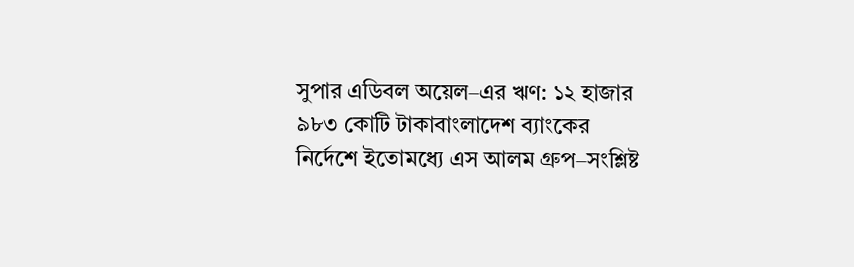সুপার এডিবল অয়েল–এর ঋণ: ১২ হাজার ৯৮৩ কোটি টাকাবাংলাদেশ ব্যাংকের নির্দেশে ইতোমধ্যে এস আলম গ্রুপ–সংশ্লিষ্ট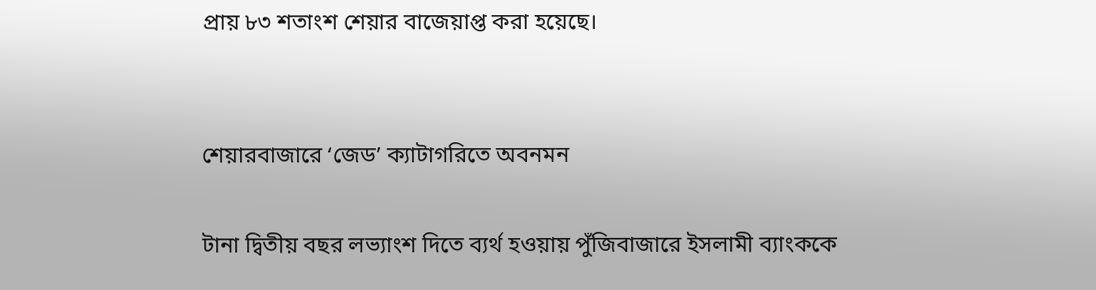প্রায় ৮৩ শতাংশ শেয়ার বাজেয়াপ্ত করা হয়েছে।


শেয়ারবাজারে ‘জেড’ ক্যাটাগরিতে অবনমন

টানা দ্বিতীয় বছর লভ্যাংশ দিতে ব্যর্থ হওয়ায় পুঁজিবাজারে ইসলামী ব্যাংককে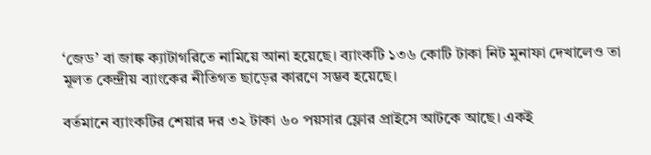‘জেড’ বা জাঙ্ক ক্যাটাগরিতে নামিয়ে আনা হয়েছে। ব্যাংকটি ১৩৬ কোটি টাকা নিট মুনাফা দেখালেও তা মূলত কেন্দ্রীয় ব্যাংকের নীতিগত ছাড়ের কারণে সম্ভব হয়েছে।

বর্তমানে ব্যাংকটির শেয়ার দর ৩২ টাকা ৬০ পয়সার ফ্লোর প্রাইসে আটকে আছে। একই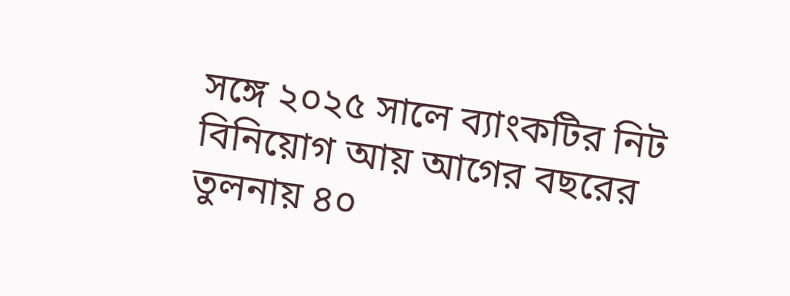সঙ্গে ২০২৫ সালে ব্যাংকটির নিট বিনিয়োগ আয় আগের বছরের তুলনায় ৪০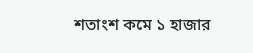শতাংশ কমে ১ হাজার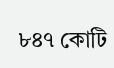৮৪৭ কোটি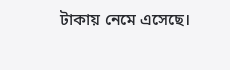টাকায় নেমে এসেছে।